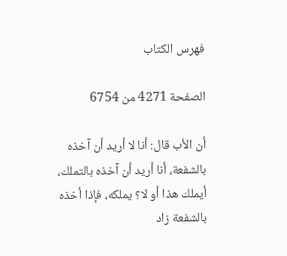فهرس الكتاب

الصفحة 4271 من 6754

أن الأب قال: أنا لا أريد أن آخذه بالشفعة، أنا أريد أن آخذه بالتملك، أيملك هذا أو لا؟ يملكه، فإذا أخذه بالشفعة زاد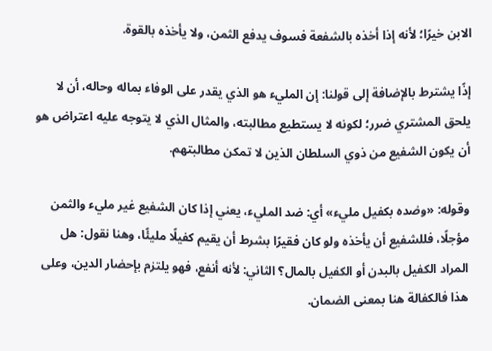الابن خيرًا؛ لأنه إذا أخذه بالشفعة فسوف يدفع الثمن، ولا يأخذه بالقوة.

إذًا يشترط بالإضافة إلى قولنا: إن المليء هو الذي يقدر على الوفاء بماله وحاله، أن لا يلحق المشتري ضرر؛ لكونه لا يستطيع مطالبته، والمثال الذي لا يتوجه عليه اعتراض هو أن يكون الشفيع من ذوي السلطان الذين لا تمكن مطالبتهم.

وقوله: «وضده بكفيل مليء» أي: ضد المليء، يعني إذا كان الشفيع غير مليء والثمن مؤجلًا، فللشفيع أن يأخذه ولو كان فقيرًا بشرط أن يقيم كفيلًا مليئًا، وهنا نقول: هل المراد الكفيل بالبدن أو الكفيل بالمال؟ الثاني: لأنه أنفع، فهو يلتزم بإحضار الدين، وعلى هذا فالكفالة هنا بمعنى الضمان.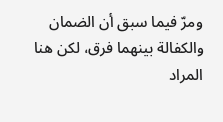ومرّ فيما سبق أن الضمان والكفالة بينهما فرق، لكن هنا المراد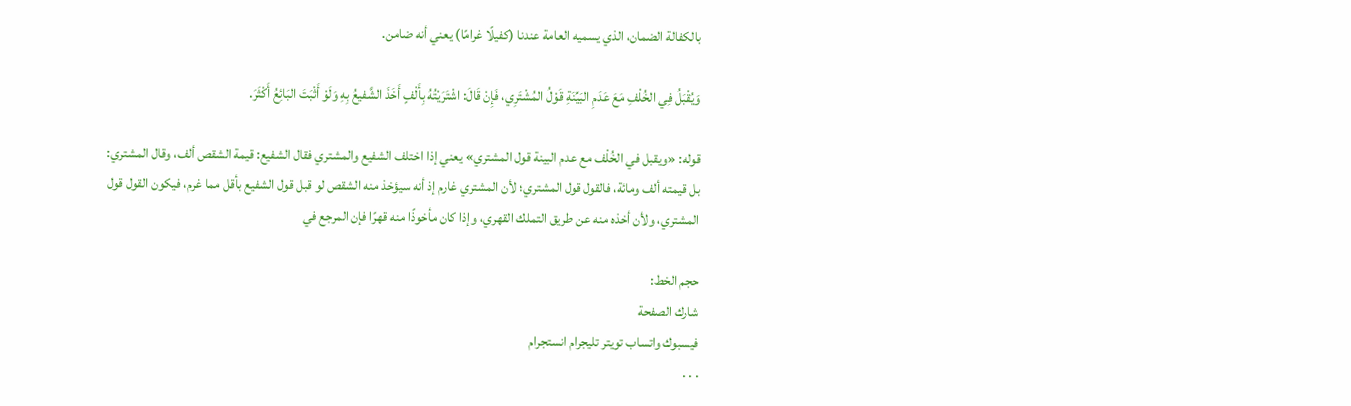بالكفالة الضمان، الذي يسميه العامة عندنا (كفيلًا غرامًا) يعني أنه ضامن.

وَيُقْبَلُ فِي الخُلْفِ مَعَ عَدَمِ البَيِّنَةِ قَوْلُ المُشْتَرِي، فَإِنْ قَالَ: اشْتَرَيْتُهُ بِأَلْفٍ أَخَذَ الشَّفيعُ بِهِ وَلَوْ أَثْبَتَ البَائِعُ أَكْثَرَ.

قوله: «ويقبل في الخُلْف مع عدم البينة قول المشتري» يعني إذا اختلف الشفيع والمشتري فقال الشفيع: قيمة الشقص ألف، وقال المشتري: بل قيمته ألف ومائة، فالقول قول المشتري؛ لأن المشتري غارم إذ أنه سيؤخذ منه الشقص لو قبل قول الشفيع بأقل مما غرم، فيكون القول قول المشتري، ولأن أخذه منه عن طريق التملك القهري، وإذا كان مأخوذًا منه قهرًا فإن المرجع في

حجم الخط:
شارك الصفحة
فيسبوك واتساب تويتر تليجرام انستجرام
. . .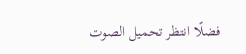فضلًا انتظر تحميل الصوت